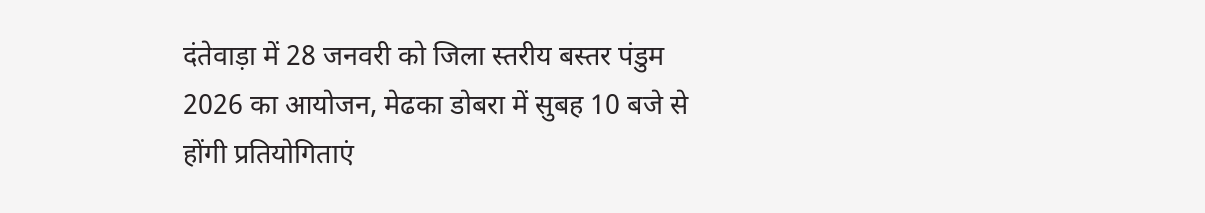दंतेवाड़ा में 28 जनवरी को जिला स्तरीय बस्तर पंडुम 2026 का आयोजन, मेढका डोबरा में सुबह 10 बजे से होंगी प्रतियोगिताएं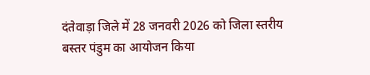दंतेवाड़ा जिले में 28 जनवरी 2026 को जिला स्तरीय बस्तर पंडुम का आयोजन किया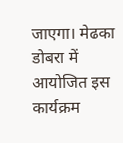जाएगा। मेढका डोबरा में आयोजित इस कार्यक्रम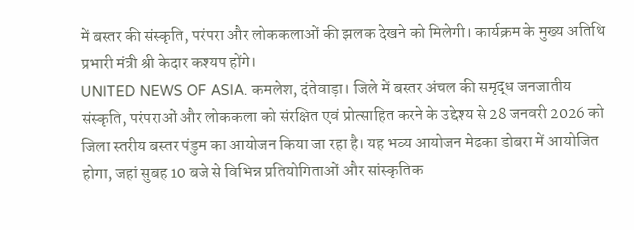में बस्तर की संस्कृति, परंपरा और लोककलाओं की झलक देखने को मिलेगी। कार्यक्रम के मुख्य अतिथि प्रभारी मंत्री श्री केदार कश्यप होंगे।
UNITED NEWS OF ASIA. कमलेश, दंतेवाड़ा। जिले में बस्तर अंचल की समृद्ध जनजातीय संस्कृति, परंपराओं और लोककला को संरक्षित एवं प्रोत्साहित करने के उद्देश्य से 28 जनवरी 2026 को जिला स्तरीय बस्तर पंडुम का आयोजन किया जा रहा है। यह भव्य आयोजन मेढका डोबरा में आयोजित होगा, जहां सुबह 10 बजे से विभिन्न प्रतियोगिताओं और सांस्कृतिक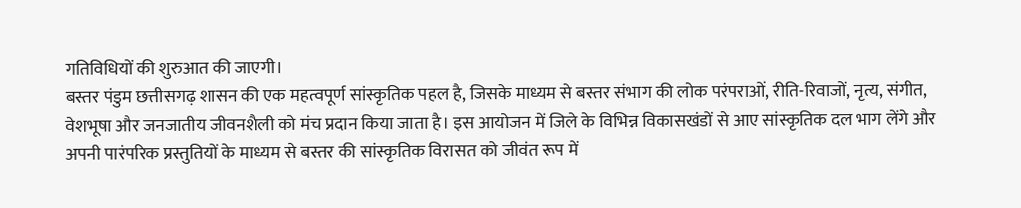गतिविधियों की शुरुआत की जाएगी।
बस्तर पंडुम छत्तीसगढ़ शासन की एक महत्वपूर्ण सांस्कृतिक पहल है, जिसके माध्यम से बस्तर संभाग की लोक परंपराओं, रीति-रिवाजों, नृत्य, संगीत, वेशभूषा और जनजातीय जीवनशैली को मंच प्रदान किया जाता है। इस आयोजन में जिले के विभिन्न विकासखंडों से आए सांस्कृतिक दल भाग लेंगे और अपनी पारंपरिक प्रस्तुतियों के माध्यम से बस्तर की सांस्कृतिक विरासत को जीवंत रूप में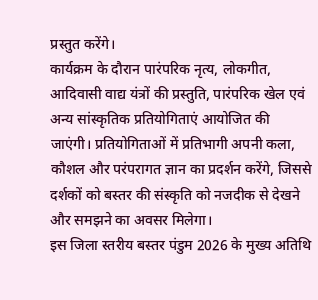प्रस्तुत करेंगे।
कार्यक्रम के दौरान पारंपरिक नृत्य, लोकगीत, आदिवासी वाद्य यंत्रों की प्रस्तुति, पारंपरिक खेल एवं अन्य सांस्कृतिक प्रतियोगिताएं आयोजित की जाएंगी। प्रतियोगिताओं में प्रतिभागी अपनी कला, कौशल और परंपरागत ज्ञान का प्रदर्शन करेंगे, जिससे दर्शकों को बस्तर की संस्कृति को नजदीक से देखने और समझने का अवसर मिलेगा।
इस जिला स्तरीय बस्तर पंडुम 2026 के मुख्य अतिथि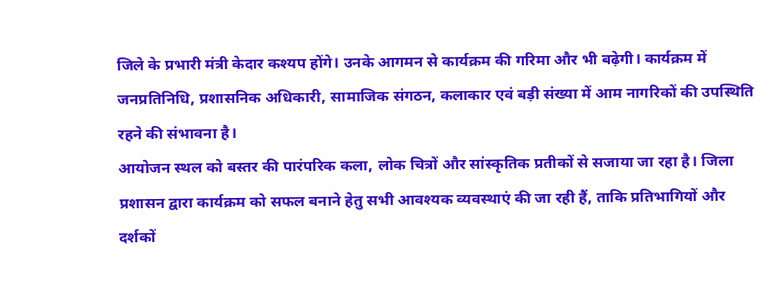जिले के प्रभारी मंत्री केदार कश्यप होंगे। उनके आगमन से कार्यक्रम की गरिमा और भी बढ़ेगी। कार्यक्रम में जनप्रतिनिधि, प्रशासनिक अधिकारी, सामाजिक संगठन, कलाकार एवं बड़ी संख्या में आम नागरिकों की उपस्थिति रहने की संभावना है।
आयोजन स्थल को बस्तर की पारंपरिक कला, लोक चित्रों और सांस्कृतिक प्रतीकों से सजाया जा रहा है। जिला प्रशासन द्वारा कार्यक्रम को सफल बनाने हेतु सभी आवश्यक व्यवस्थाएं की जा रही हैं, ताकि प्रतिभागियों और दर्शकों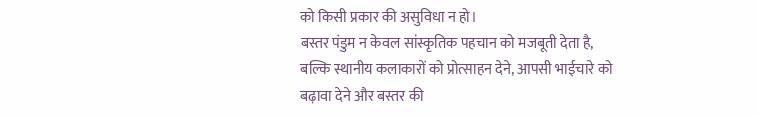को किसी प्रकार की असुविधा न हो।
बस्तर पंडुम न केवल सांस्कृतिक पहचान को मजबूती देता है, बल्कि स्थानीय कलाकारों को प्रोत्साहन देने, आपसी भाईचारे को बढ़ावा देने और बस्तर की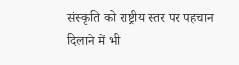संस्कृति को राष्ट्रीय स्तर पर पहचान दिलाने में भी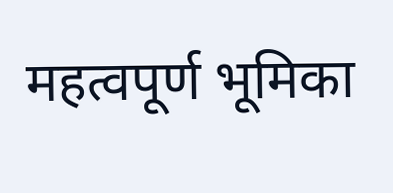महत्वपूर्ण भूमिका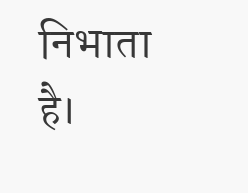निभाता है।